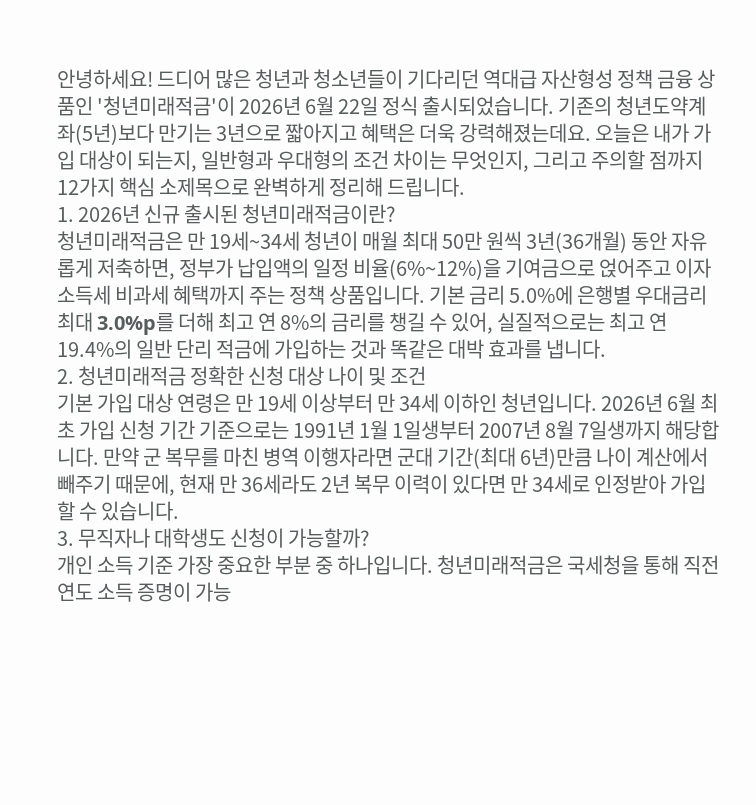안녕하세요! 드디어 많은 청년과 청소년들이 기다리던 역대급 자산형성 정책 금융 상품인 '청년미래적금'이 2026년 6월 22일 정식 출시되었습니다. 기존의 청년도약계좌(5년)보다 만기는 3년으로 짧아지고 혜택은 더욱 강력해졌는데요. 오늘은 내가 가입 대상이 되는지, 일반형과 우대형의 조건 차이는 무엇인지, 그리고 주의할 점까지 12가지 핵심 소제목으로 완벽하게 정리해 드립니다.
1. 2026년 신규 출시된 청년미래적금이란?
청년미래적금은 만 19세~34세 청년이 매월 최대 50만 원씩 3년(36개월) 동안 자유롭게 저축하면, 정부가 납입액의 일정 비율(6%~12%)을 기여금으로 얹어주고 이자소득세 비과세 혜택까지 주는 정책 상품입니다. 기본 금리 5.0%에 은행별 우대금리 최대 3.0%p를 더해 최고 연 8%의 금리를 챙길 수 있어, 실질적으로는 최고 연 19.4%의 일반 단리 적금에 가입하는 것과 똑같은 대박 효과를 냅니다.
2. 청년미래적금 정확한 신청 대상 나이 및 조건
기본 가입 대상 연령은 만 19세 이상부터 만 34세 이하인 청년입니다. 2026년 6월 최초 가입 신청 기간 기준으로는 1991년 1월 1일생부터 2007년 8월 7일생까지 해당합니다. 만약 군 복무를 마친 병역 이행자라면 군대 기간(최대 6년)만큼 나이 계산에서 빼주기 때문에, 현재 만 36세라도 2년 복무 이력이 있다면 만 34세로 인정받아 가입할 수 있습니다.
3. 무직자나 대학생도 신청이 가능할까?
개인 소득 기준 가장 중요한 부분 중 하나입니다. 청년미래적금은 국세청을 통해 직전 연도 소득 증명이 가능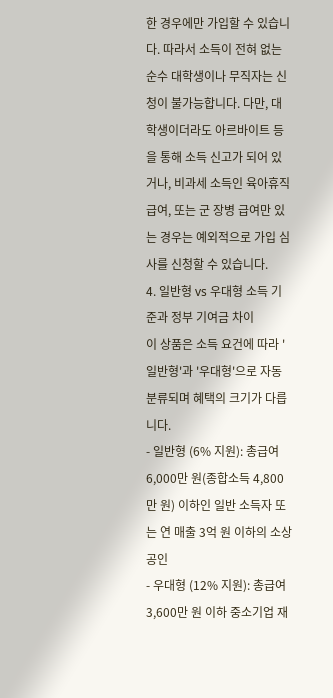한 경우에만 가입할 수 있습니다. 따라서 소득이 전혀 없는 순수 대학생이나 무직자는 신청이 불가능합니다. 다만, 대학생이더라도 아르바이트 등을 통해 소득 신고가 되어 있거나, 비과세 소득인 육아휴직급여, 또는 군 장병 급여만 있는 경우는 예외적으로 가입 심사를 신청할 수 있습니다.
4. 일반형 vs 우대형 소득 기준과 정부 기여금 차이
이 상품은 소득 요건에 따라 '일반형'과 '우대형'으로 자동 분류되며 혜택의 크기가 다릅니다.
- 일반형 (6% 지원): 총급여 6,000만 원(종합소득 4,800만 원) 이하인 일반 소득자 또는 연 매출 3억 원 이하의 소상공인
- 우대형 (12% 지원): 총급여 3,600만 원 이하 중소기업 재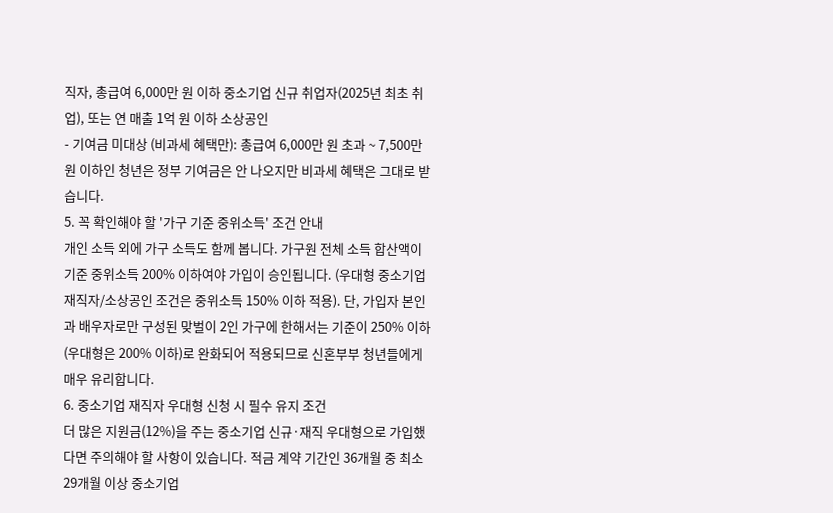직자, 총급여 6,000만 원 이하 중소기업 신규 취업자(2025년 최초 취업), 또는 연 매출 1억 원 이하 소상공인
- 기여금 미대상 (비과세 혜택만): 총급여 6,000만 원 초과 ~ 7,500만 원 이하인 청년은 정부 기여금은 안 나오지만 비과세 혜택은 그대로 받습니다.
5. 꼭 확인해야 할 '가구 기준 중위소득' 조건 안내
개인 소득 외에 가구 소득도 함께 봅니다. 가구원 전체 소득 합산액이 기준 중위소득 200% 이하여야 가입이 승인됩니다. (우대형 중소기업 재직자/소상공인 조건은 중위소득 150% 이하 적용). 단, 가입자 본인과 배우자로만 구성된 맞벌이 2인 가구에 한해서는 기준이 250% 이하(우대형은 200% 이하)로 완화되어 적용되므로 신혼부부 청년들에게 매우 유리합니다.
6. 중소기업 재직자 우대형 신청 시 필수 유지 조건
더 많은 지원금(12%)을 주는 중소기업 신규·재직 우대형으로 가입했다면 주의해야 할 사항이 있습니다. 적금 계약 기간인 36개월 중 최소 29개월 이상 중소기업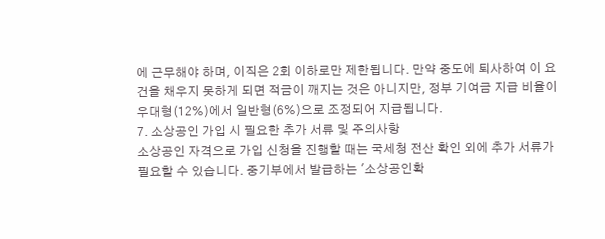에 근무해야 하며, 이직은 2회 이하로만 제한됩니다. 만약 중도에 퇴사하여 이 요건을 채우지 못하게 되면 적금이 깨지는 것은 아니지만, 정부 기여금 지급 비율이 우대형(12%)에서 일반형(6%)으로 조정되어 지급됩니다.
7. 소상공인 가입 시 필요한 추가 서류 및 주의사항
소상공인 자격으로 가입 신청을 진행할 때는 국세청 전산 확인 외에 추가 서류가 필요할 수 있습니다. 중기부에서 발급하는 '소상공인확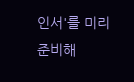인서'를 미리 준비해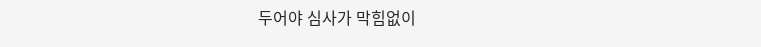두어야 심사가 막힘없이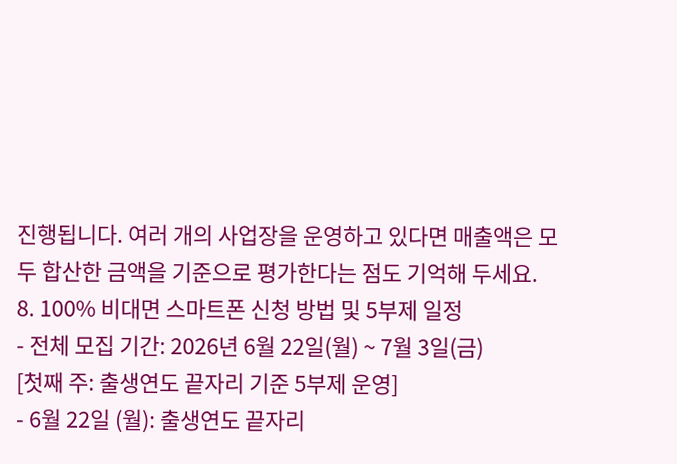진행됩니다. 여러 개의 사업장을 운영하고 있다면 매출액은 모두 합산한 금액을 기준으로 평가한다는 점도 기억해 두세요.
8. 100% 비대면 스마트폰 신청 방법 및 5부제 일정
- 전체 모집 기간: 2026년 6월 22일(월) ~ 7월 3일(금)
[첫째 주: 출생연도 끝자리 기준 5부제 운영]
- 6월 22일 (월): 출생연도 끝자리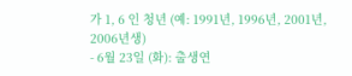가 1, 6 인 청년 (예: 1991년, 1996년, 2001년, 2006년생)
- 6월 23일 (화): 출생연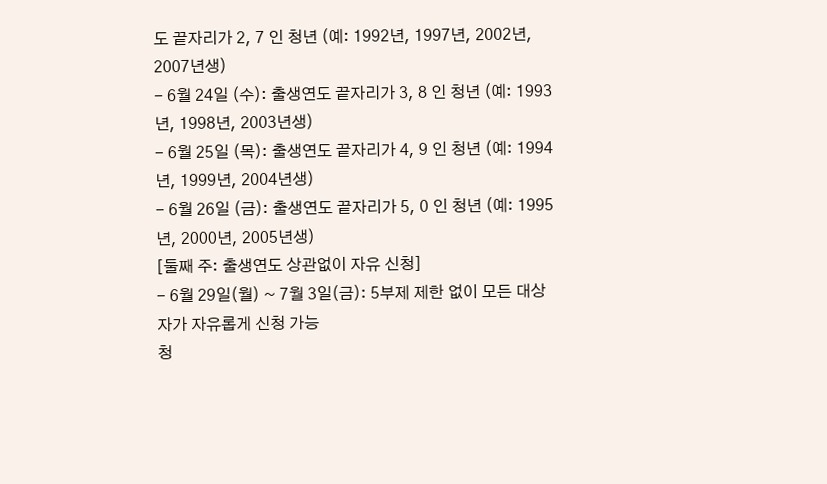도 끝자리가 2, 7 인 청년 (예: 1992년, 1997년, 2002년, 2007년생)
- 6월 24일 (수): 출생연도 끝자리가 3, 8 인 청년 (예: 1993년, 1998년, 2003년생)
- 6월 25일 (목): 출생연도 끝자리가 4, 9 인 청년 (예: 1994년, 1999년, 2004년생)
- 6월 26일 (금): 출생연도 끝자리가 5, 0 인 청년 (예: 1995년, 2000년, 2005년생)
[둘째 주: 출생연도 상관없이 자유 신청]
- 6월 29일(월) ~ 7월 3일(금): 5부제 제한 없이 모든 대상자가 자유롭게 신청 가능
청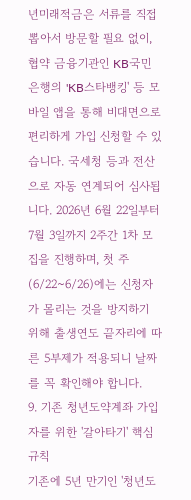년미래적금은 서류를 직접 뽑아서 방문할 필요 없이, 협약 금융기관인 KB국민은행의 'KB스타뱅킹' 등 모바일 앱을 통해 비대면으로 편리하게 가입 신청할 수 있습니다. 국세청 등과 전산으로 자동 연계되어 심사됩니다. 2026년 6월 22일부터 7월 3일까지 2주간 1차 모집을 진행하며, 첫 주(6/22~6/26)에는 신청자가 몰리는 것을 방지하기 위해 출생연도 끝자리에 따른 5부제가 적용되니 날짜를 꼭 확인해야 합니다.
9. 기존 청년도약계좌 가입자를 위한 '갈아타기' 핵심 규칙
기존에 5년 만기인 '청년도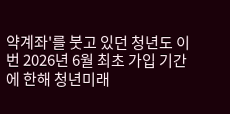약계좌'를 붓고 있던 청년도 이번 2026년 6월 최초 가입 기간에 한해 청년미래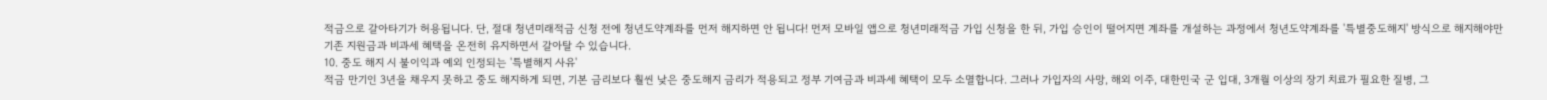적금으로 갈아타기가 허용됩니다. 단, 절대 청년미래적금 신청 전에 청년도약계좌를 먼저 해지하면 안 됩니다! 먼저 모바일 앱으로 청년미래적금 가입 신청을 한 뒤, 가입 승인이 떨어지면 계좌를 개설하는 과정에서 청년도약계좌를 '특별중도해지' 방식으로 해지해야만 기존 지원금과 비과세 혜택을 온전히 유지하면서 갈아탈 수 있습니다.
10. 중도 해지 시 불이익과 예외 인정되는 '특별해지 사유'
적금 만기인 3년을 채우지 못하고 중도 해지하게 되면, 기본 금리보다 훨씬 낮은 중도해지 금리가 적용되고 정부 기여금과 비과세 혜택이 모두 소멸합니다. 그러나 가입자의 사망, 해외 이주, 대한민국 군 입대, 3개월 이상의 장기 치료가 필요한 질병, 그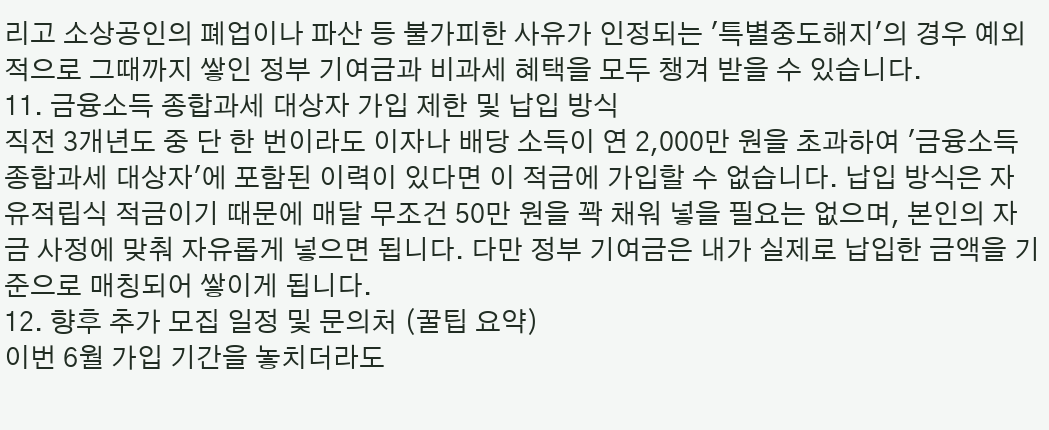리고 소상공인의 폐업이나 파산 등 불가피한 사유가 인정되는 '특별중도해지'의 경우 예외적으로 그때까지 쌓인 정부 기여금과 비과세 혜택을 모두 챙겨 받을 수 있습니다.
11. 금융소득 종합과세 대상자 가입 제한 및 납입 방식
직전 3개년도 중 단 한 번이라도 이자나 배당 소득이 연 2,000만 원을 초과하여 '금융소득 종합과세 대상자'에 포함된 이력이 있다면 이 적금에 가입할 수 없습니다. 납입 방식은 자유적립식 적금이기 때문에 매달 무조건 50만 원을 꽉 채워 넣을 필요는 없으며, 본인의 자금 사정에 맞춰 자유롭게 넣으면 됩니다. 다만 정부 기여금은 내가 실제로 납입한 금액을 기준으로 매칭되어 쌓이게 됩니다.
12. 향후 추가 모집 일정 및 문의처 (꿀팁 요약)
이번 6월 가입 기간을 놓치더라도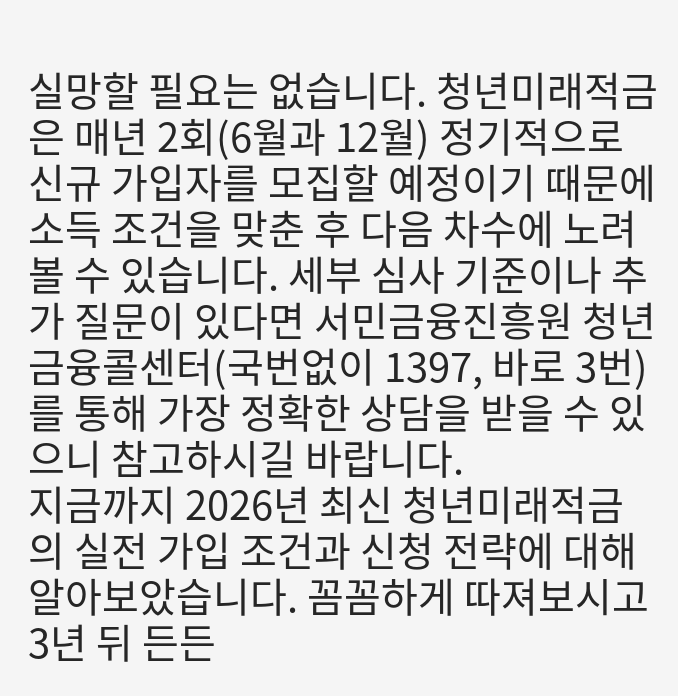실망할 필요는 없습니다. 청년미래적금은 매년 2회(6월과 12월) 정기적으로 신규 가입자를 모집할 예정이기 때문에 소득 조건을 맞춘 후 다음 차수에 노려볼 수 있습니다. 세부 심사 기준이나 추가 질문이 있다면 서민금융진흥원 청년금융콜센터(국번없이 1397, 바로 3번)를 통해 가장 정확한 상담을 받을 수 있으니 참고하시길 바랍니다.
지금까지 2026년 최신 청년미래적금의 실전 가입 조건과 신청 전략에 대해 알아보았습니다. 꼼꼼하게 따져보시고 3년 뒤 든든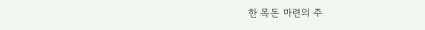한 목돈 마련의 주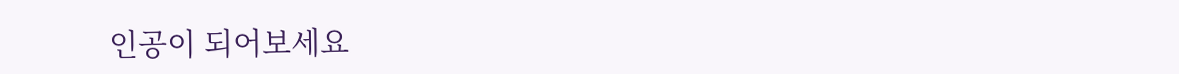인공이 되어보세요